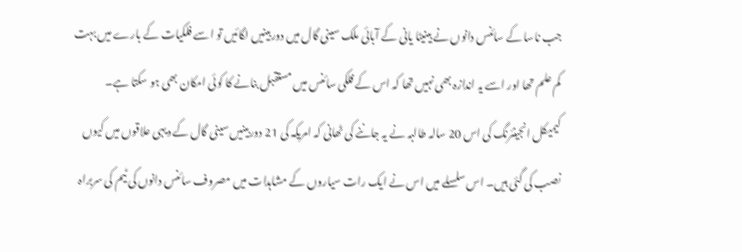جب ناسا کے سائنس دانوں نے بینیٹا یانی کے آبائی ملک سینی گال میں دوربینیں لگائیں تو اسے فلکیات کے بارے میں بہت کم علم تھا اور اسے یہ اندازہ بھی نہیں تھا کہ اس کے فلکی سائنس میں مستقبل بنانے کا کوئی امکان بھی ہو سکتا ہے۔
کیمیکل انجینئرنگ کی اس 20 سالہ طالبہ نے یہ جاننے کی ٹھانی کہ امریکہ کی 21 دوربینیں سینی گال کے دیہی علاقوں میں کیوں نصب کی گئی ہیں۔ اس سلسلے میں اس نے ایک رات سیاروں کے مشاہدات میں مصروف سائنس دانوں کی ٹیم کی سربراہ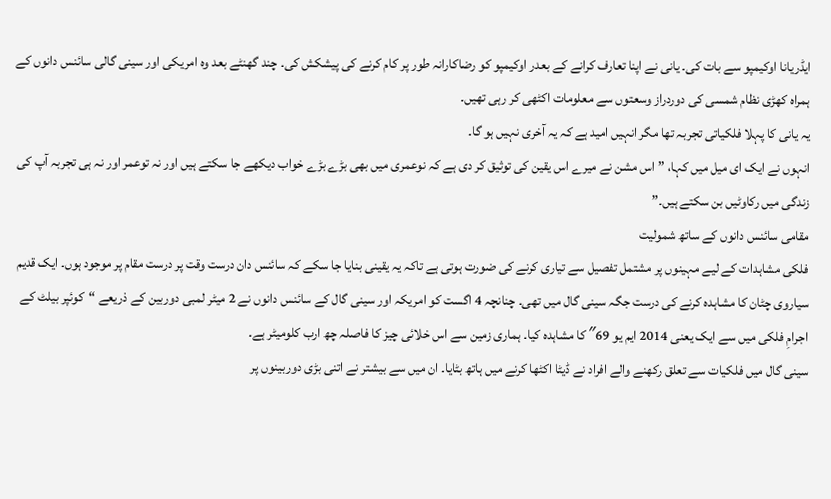ایڈریانا اوکیمپو سے بات کی۔ یانی نے اپنا تعارف کرانے کے بعدر اوکیمپو کو رضاکارانہ طور پر کام کرنے کی پیشکش کی۔ چند گھنٹے بعد وہ امریکی اور سینی گالی سائنس دانوں کے ہمراہ کھڑی نظام شمسی کی دوردراز وسعتوں سے معلومات اکٹھی کر رہی تھیں۔
یہ یانی کا پہلا فلکیاتی تجربہ تھا مگر انہیں امید ہے کہ یہ آخری نہیں ہو گا۔
انہوں نے ایک ای میل میں کہا، ”اس مشن نے میرے اس یقین کی توثیق کر دی ہے کہ نوعمری میں بھی بڑے بڑے خواب دیکھے جا سکتے ہیں اور نہ توعمر اور نہ ہی تجربہ آپ کی زندگی میں رکاوٹیں بن سکتے ہیں۔”
مقامی سائنس دانوں کے ساتھ شمولیت
فلکی مشاہدات کے لیے مہینوں پر مشتمل تفصیل سے تیاری کرنے کی ضورت ہوتی ہے تاکہ یہ یقینی بنایا جا سکے کہ سائنس دان درست وقت پر درست مقام پر موجود ہوں۔ ایک قدیم سیاروی چٹان کا مشاہدہ کرنے کی درست جگہ سینی گال میں تھی۔ چنانچہ 4 اگست کو امریکہ اور سینی گال کے سائنس دانوں نے 2 میٹر لمبی دوربین کے ذریعے “کوئپر بیلٹ کے اجرامِ فلکی میں سے ایک یعنی 2014 ایم یو 69″ کا مشاہدہ کیا۔ ہماری زمین سے اس خلائی چیز کا فاصلہ چھ ارب کلومیٹر ہے۔
سینی گال میں فلکیات سے تعلق رکھنے والے افراد نے ڈیٹا اکٹھا کرنے میں ہاتھ بٹایا۔ ان میں سے بیشتر نے اتنی بڑی دوربینوں پر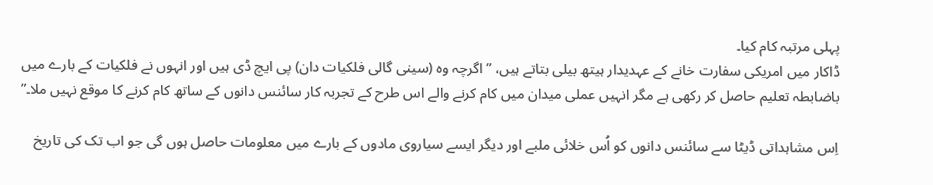پہلی مرتبہ کام کیا۔
ڈاکار میں امریکی سفارت خانے کے عہدیدار ہیتھ بیلی بتاتے ہیں، ”اگرچہ وہ (سینی گالی فلکیات دان) پی ایچ ڈی ہیں اور انہوں نے فلکیات کے بارے میں باضابطہ تعلیم حاصل کر رکھی ہے مگر انہیں عملی میدان میں کام کرنے والے اس طرح کے تجربہ کار سائنس دانوں کے ساتھ کام کرنے کا موقع نہیں ملا۔”

اِس مشاہداتی ڈیٹا سے سائنس دانوں کو اُس خلائی ملبے اور دیگر ایسے سیاروی مادوں کے بارے میں معلومات حاصل ہوں گی جو اب تک کی تاریخ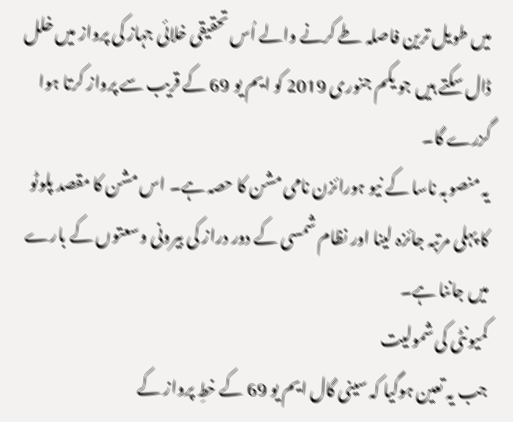میں طویل ترین فاصلہ طے کرنے والے اُس تحقیقی خلائی جہاز کی پرواز میں خلل ڈال سکتے ہیں جو یکم جنوری 2019 کو ایم یو 69 کے قریب سے پرواز کرتا ہوا گزرے گا۔
یہ منصوبہ ناسا کے نیو ہورائزن نامی مشن کا حصہ ہے۔ اس مشن کا مقصد پلوٹو کا پہلی مرتبہ جائزہ لینا اور نظام شمسی کے دور دراز کی بیرونی وسعتوں کے بارے میں جاننا ہے۔
کمیونٹی کی شمولیت
جب یہ تعین ہوگیا کہ سینی گال ایم یو 69 کے خطِ پرواز کے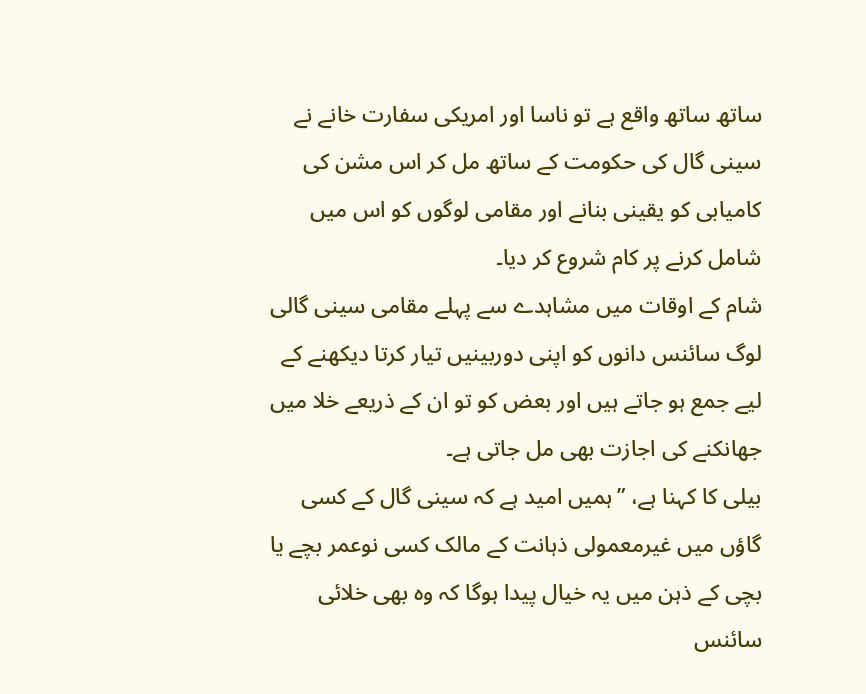ساتھ ساتھ واقع ہے تو ناسا اور امریکی سفارت خانے نے سینی گال کی حکومت کے ساتھ مل کر اس مشن کی کامیابی کو یقینی بنانے اور مقامی لوگوں کو اس میں شامل کرنے پر کام شروع کر دیا۔
شام کے اوقات میں مشاہدے سے پہلے مقامی سینی گالی لوگ سائنس دانوں کو اپنی دوربینیں تیار کرتا دیکھنے کے لیے جمع ہو جاتے ہیں اور بعض کو تو ان کے ذریعے خلا میں جھانکنے کی اجازت بھی مل جاتی ہے۔
بیلی کا کہنا ہے، ”ہمیں امید ہے کہ سینی گال کے کسی گاؤں میں غیرمعمولی ذہانت کے مالک کسی نوعمر بچے یا بچی کے ذہن میں یہ خیال پیدا ہوگا کہ وہ بھی خلائی سائنس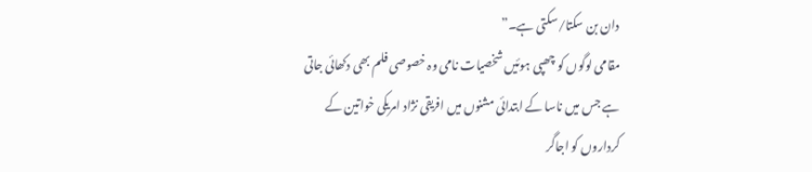دان بن سکتا/سکتی ہے۔”
مقامی لوگوں کو چھپی ہوئیں شخصیات نامی وہ خصوصی فلم بھی دکھائی جاتی ہے جس میں ناسا کے ابتدائی مشنوں میں افریقی نژاد امریکی خواتین کے کرداروں کو اجاگر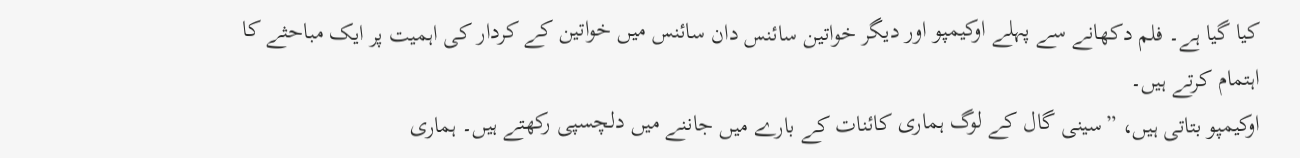کیا گیا ہے۔ فلم دکھانے سے پہلے اوکیمپو اور دیگر خواتین سائنس دان سائنس میں خواتین کے کردار کی اہمیت پر ایک مباحثے کا اہتمام کرتے ہیں۔
اوکیمپو بتاتی ہیں، ”سینی گال کے لوگ ہماری کائنات کے بارے میں جاننے میں دلچسپی رکھتے ہیں۔ ہماری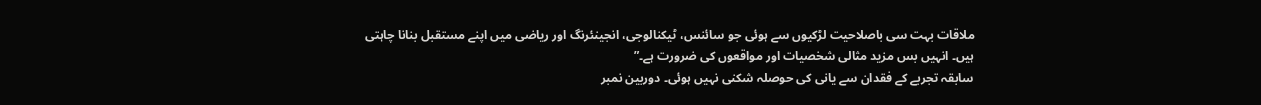ملاقات بہت سی باصلاحیت لڑکیوں سے ہوئی جو سائنس، ٹیکنالوجی، انجینئرنگ اور ریاضی میں اپنے مستقبل بنانا چاہتی ہیں۔ انہیں بس مزید مثالی شخصیات اور مواقعوں کی ضرورت ہے۔”
سابقہ تجربے کے فقدان سے یانی کی حوصلہ شکنی نہیں ہوئی۔ دوربین نمبر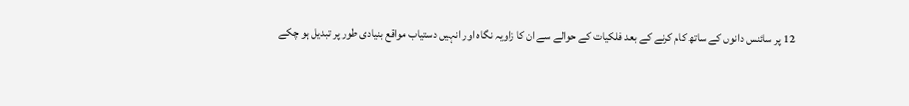12 پر سائنس دانوں کے ساتھ کام کرنے کے بعد فلکیات کے حوالے سے ان کا زاویہ نگاہ اور انہیں دستیاب مواقع بنیادی طور پر تبدیل ہو چکے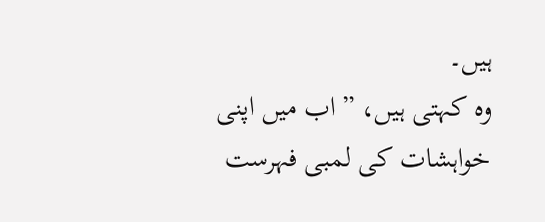ہیں۔
وہ کہتی ہیں، ”اب میں اپنی خواہشات کی لمبی فہرست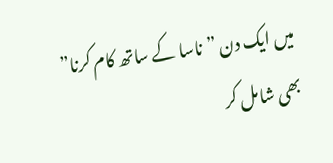میں ایک دن ”ناسا کے ساتھ کام کرنا” بھی شامل کر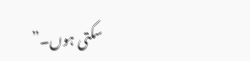سکتی ہوں۔”